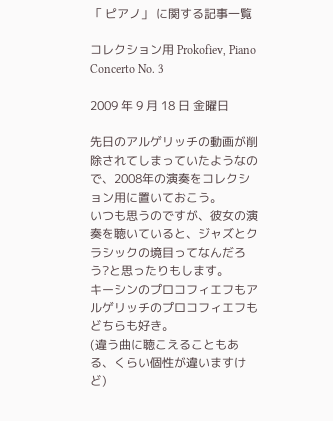「 ピアノ」 に関する記事一覧

コレクション用 Prokofiev, Piano Concerto No. 3

2009 年 9 月 18 日 金曜日

先日のアルゲリッチの動画が削除されてしまっていたようなので、2008年の演奏をコレクション用に置いておこう。
いつも思うのですが、彼女の演奏を聴いていると、ジャズとクラシックの境目ってなんだろう?と思ったりもします。
キーシンのプロコフィエフもアルゲリッチのプロコフィエフもどちらも好き。
(違う曲に聴こえることもある、くらい個性が違いますけど)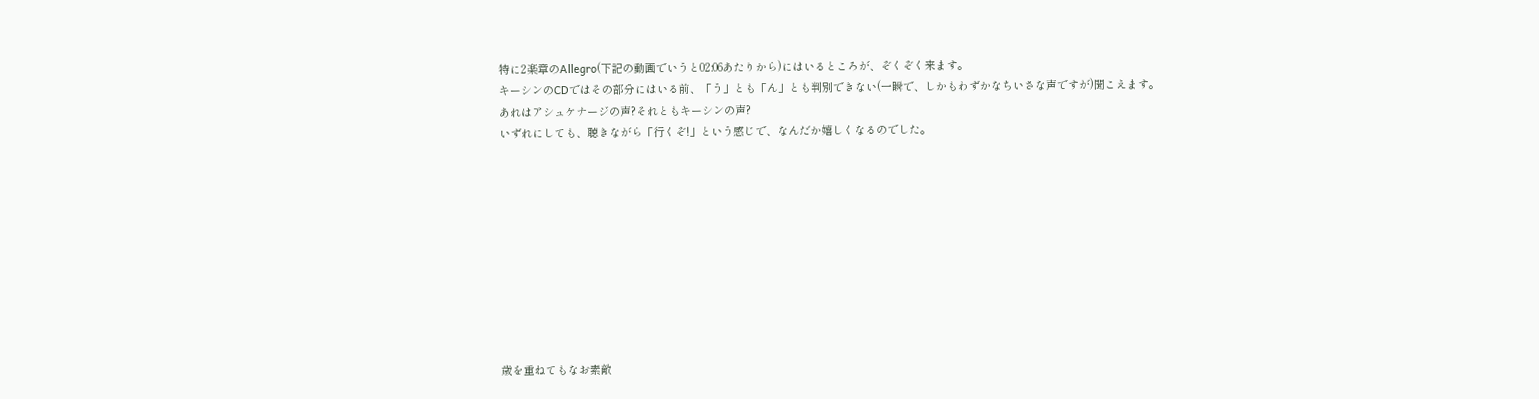特に2楽章のAllegro(下記の動画でいうと02:06あたりから)にはいるところが、ぞくぞく来ます。
キーシンのCDではその部分にはいる前、「う」とも「ん」とも判別できない(一瞬で、しかもわずかなちいさな声ですが)聞こえます。
あれはアシュケナージの声?それともキーシンの声?
いずれにしても、聴きながら「行くぞ!」という感じで、なんだか嬉しくなるのでした。










歳を重ねてもなお素敵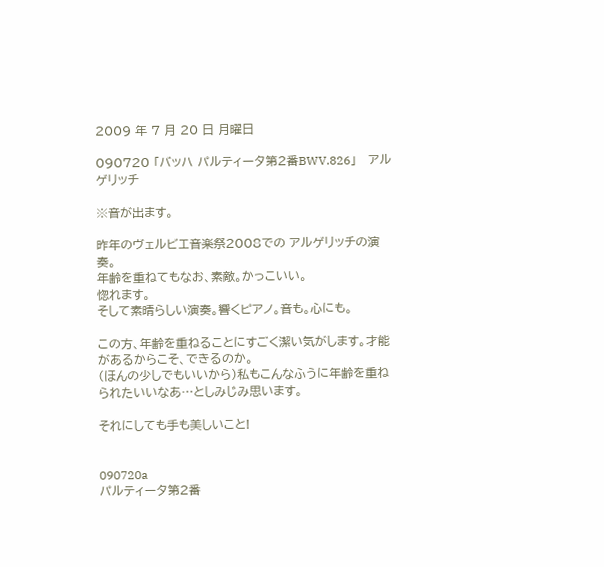2009 年 7 月 20 日 月曜日

090720 「バッハ パルティータ第2番BWV.826」   アルゲリッチ

※音が出ます。

昨年のヴェルビエ音楽祭2008での アルゲリッチの演奏。
年齢を重ねてもなお、素敵。かっこいい。
惚れます。
そして素晴らしい演奏。響くピアノ。音も。心にも。

この方、年齢を重ねることにすごく潔い気がします。才能があるからこそ、できるのか。
(ほんの少しでもいいから)私もこんなふうに年齢を重ねられたいいなあ…としみじみ思います。

それにしても手も美しいこと!


090720a
パルティータ第2番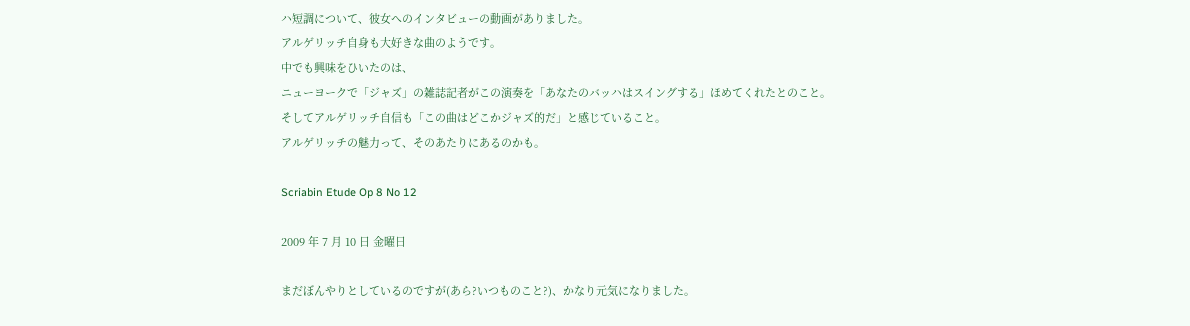ハ短調について、彼女へのインタビューの動画がありました。
アルゲリッチ自身も大好きな曲のようです。
中でも興味をひいたのは、
ニューヨークで「ジャズ」の雑誌記者がこの演奏を「あなたのバッハはスイングする」ほめてくれたとのこと。
そしてアルゲリッチ自信も「この曲はどこかジャズ的だ」と感じていること。
アルゲリッチの魅力って、そのあたりにあるのかも。

Scriabin Etude Op 8 No 12

2009 年 7 月 10 日 金曜日

まだぼんやりとしているのですが(あら?いつものこと?)、かなり元気になりました。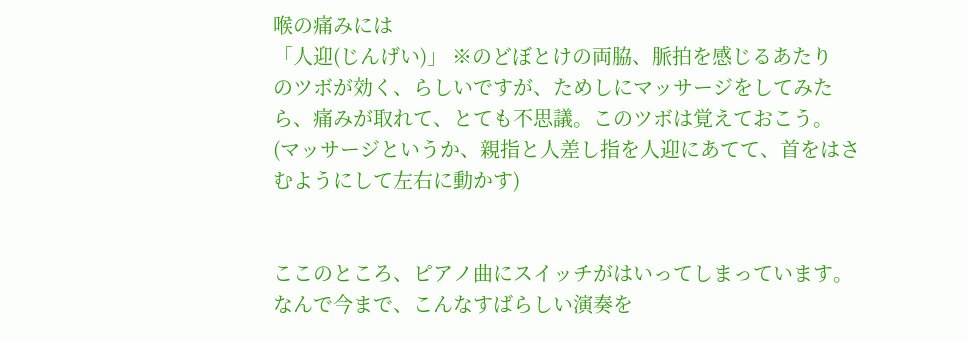喉の痛みには
「人迎(じんげい)」 ※のどぼとけの両脇、脈拍を感じるあたり
のツボが効く、らしいですが、ためしにマッサージをしてみたら、痛みが取れて、とても不思議。このツボは覚えておこう。
(マッサージというか、親指と人差し指を人迎にあてて、首をはさむようにして左右に動かす)


ここのところ、ピアノ曲にスイッチがはいってしまっています。
なんで今まで、こんなすばらしい演奏を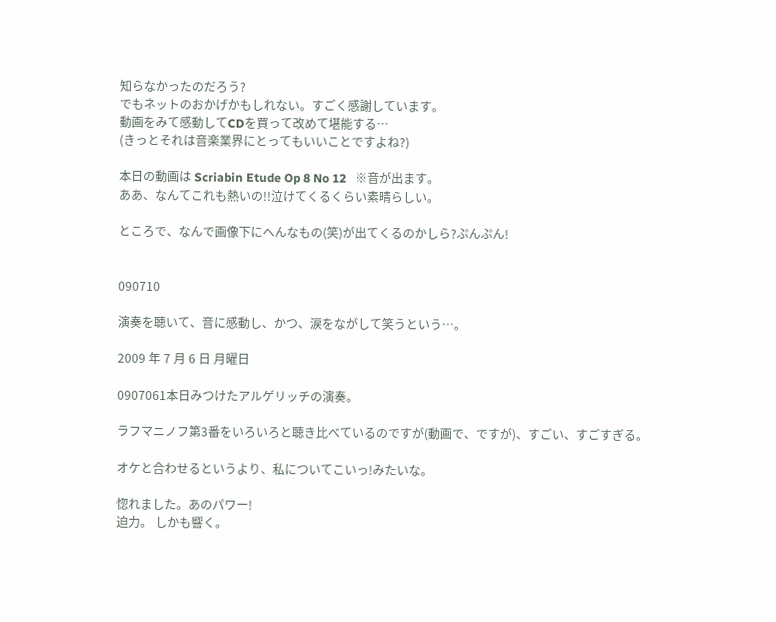知らなかったのだろう?
でもネットのおかげかもしれない。すごく感謝しています。
動画をみて感動してCDを買って改めて堪能する…
(きっとそれは音楽業界にとってもいいことですよね?)

本日の動画は Scriabin Etude Op 8 No 12   ※音が出ます。
ああ、なんてこれも熱いの!!泣けてくるくらい素晴らしい。

ところで、なんで画像下にへんなもの(笑)が出てくるのかしら?ぷんぷん!


090710

演奏を聴いて、音に感動し、かつ、涙をながして笑うという…。

2009 年 7 月 6 日 月曜日

0907061本日みつけたアルゲリッチの演奏。

ラフマニノフ第3番をいろいろと聴き比べているのですが(動画で、ですが)、すごい、すごすぎる。

オケと合わせるというより、私についてこいっ!みたいな。

惚れました。あのパワー!
迫力。 しかも響く。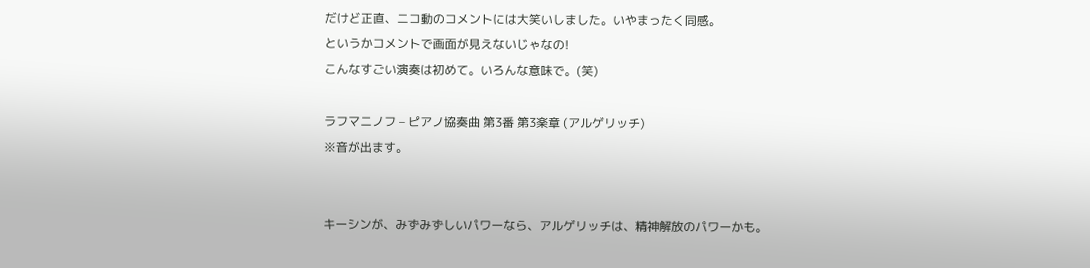だけど正直、ニコ動のコメントには大笑いしました。いやまったく同感。
というかコメントで画面が見えないじゃなの!
こんなすごい演奏は初めて。いろんな意味で。(笑)

ラフマニノフ – ピアノ協奏曲 第3番 第3楽章 (アルゲリッチ)
※音が出ます。


キーシンが、みずみずしいパワーなら、アルゲリッチは、精神解放のパワーかも。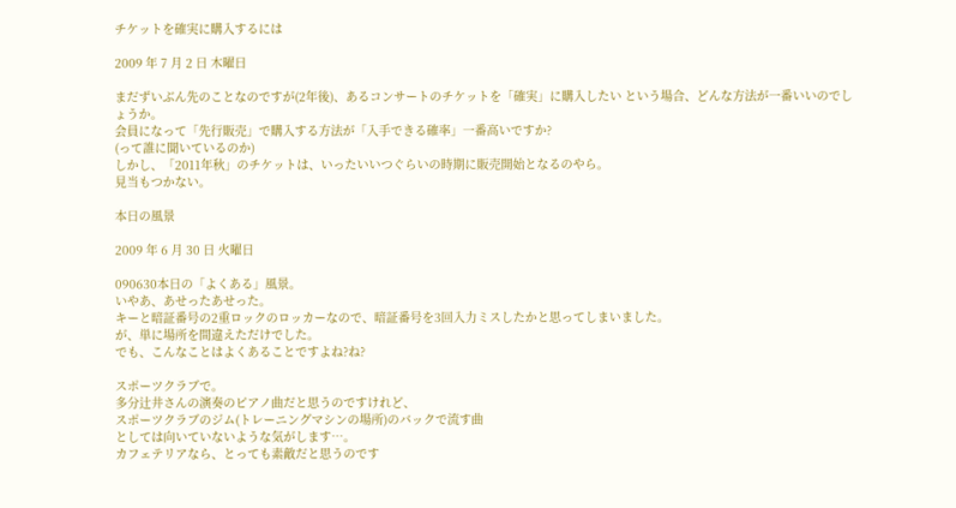チケットを確実に購入するには

2009 年 7 月 2 日 木曜日

まだずいぶん先のことなのですが(2年後)、あるコンサートのチケットを「確実」に購入したい という場合、どんな方法が一番いいのでしょうか。
会員になって「先行販売」で購入する方法が「入手できる確率」一番高いですか?
(って誰に聞いているのか)
しかし、「2011年秋」のチケットは、いったいいつぐらいの時期に販売開始となるのやら。
見当もつかない。

本日の風景

2009 年 6 月 30 日 火曜日

090630本日の「よくある」風景。
いやあ、あせったあせった。
キーと暗証番号の2重ロックのロッカーなので、暗証番号を3回入力ミスしたかと思ってしまいました。
が、単に場所を間違えただけでした。
でも、こんなことはよくあることですよね?ね?

スポーツクラブで。
多分辻井さんの演奏のピアノ曲だと思うのですけれど、
スポーツクラブのジム(トレーニングマシンの場所)のバックで流す曲
としては向いていないような気がします…。
カフェテリアなら、とっても素敵だと思うのです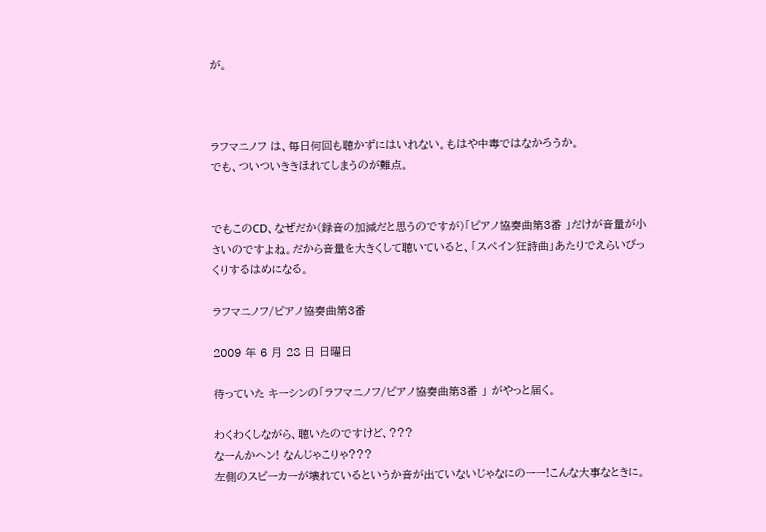が。



ラフマニノフ は、毎日何回も聴かずにはいれない。もはや中毒ではなかろうか。
でも、ついついききほれてしまうのが難点。


でもこのCD、なぜだか(録音の加減だと思うのですが)「ピアノ協奏曲第3番 」だけが音量が小さいのですよね。だから音量を大きくして聴いていると、「スペイン狂詩曲」あたりでえらいびっくりするはめになる。

ラフマニノフ/ピアノ協奏曲第3番

2009 年 6 月 28 日 日曜日

待っていた キーシンの「ラフマニノフ/ピアノ協奏曲第3番 」 がやっと届く。

わくわくしながら、聴いたのですけど、???
なーんかヘン! なんじゃこりゃ???
左側のスピーカーが壊れているというか音が出ていないじゃなにのーー!こんな大事なときに。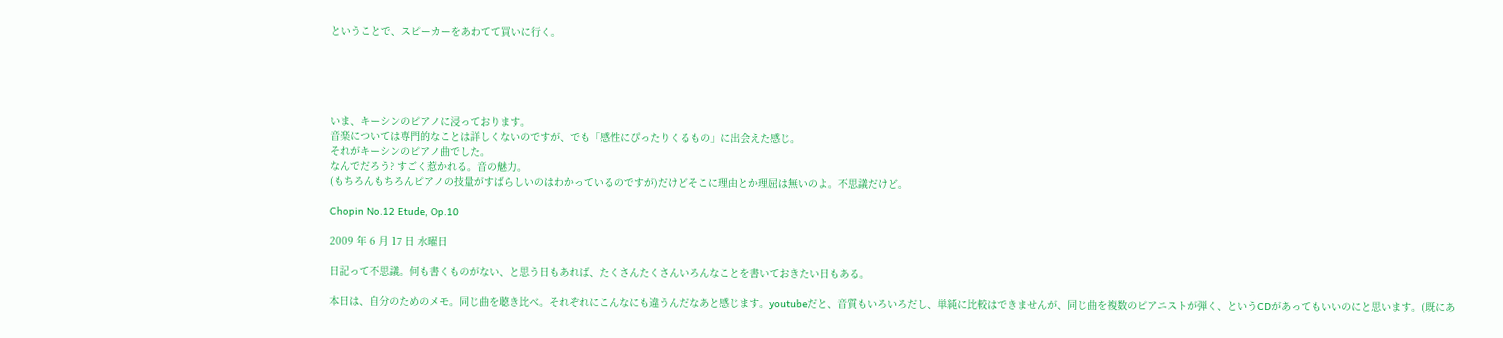ということで、スピーカーをあわてて買いに行く。





いま、キーシンのピアノに浸っております。
音楽については専門的なことは詳しくないのですが、でも「感性にぴったりくるもの」に出会えた感じ。
それがキーシンのピアノ曲でした。
なんでだろう? すごく惹かれる。音の魅力。
(もちろんもちろんピアノの技量がすばらしいのはわかっているのですが)だけどそこに理由とか理屈は無いのよ。不思議だけど。

Chopin No.12 Etude, Op.10

2009 年 6 月 17 日 水曜日

日記って不思議。何も書くものがない、と思う日もあれば、たくさんたくさんいろんなことを書いておきたい日もある。

本日は、自分のためのメモ。同じ曲を聴き比べ。それぞれにこんなにも違うんだなあと感じます。youtubeだと、音質もいろいろだし、単純に比較はできませんが、同じ曲を複数のピアニストが弾く、というCDがあってもいいのにと思います。(既にあ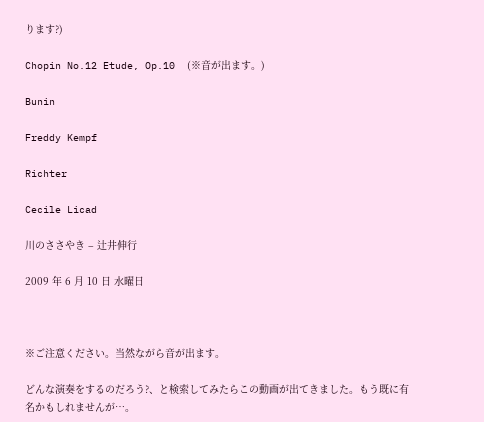ります?)

Chopin No.12 Etude, Op.10  (※音が出ます。)

Bunin

Freddy Kempf

Richter

Cecile Licad

川のささやき – 辻井伸行

2009 年 6 月 10 日 水曜日



※ご注意ください。当然ながら音が出ます。

どんな演奏をするのだろう?、と検索してみたらこの動画が出てきました。もう既に有名かもしれませんが…。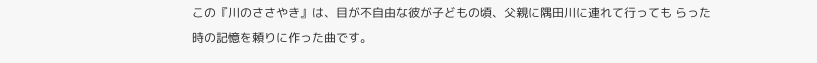この『川のささやき』は、目が不自由な彼が子どもの頃、父親に隅田川に連れて行っても らった時の記憶を頼りに作った曲です。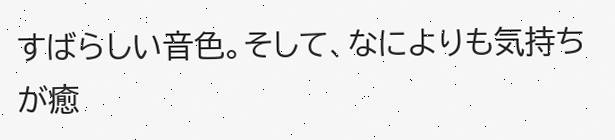すばらしい音色。そして、なによりも気持ちが癒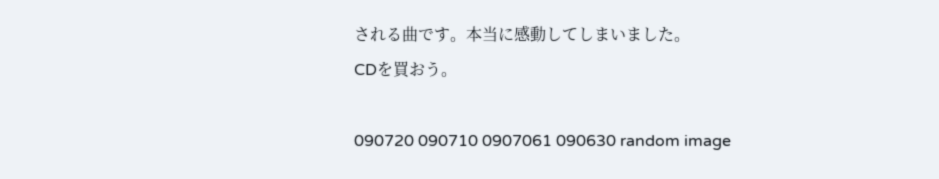される曲です。本当に感動してしまいました。
CDを買おう。

090720 090710 0907061 090630 random image